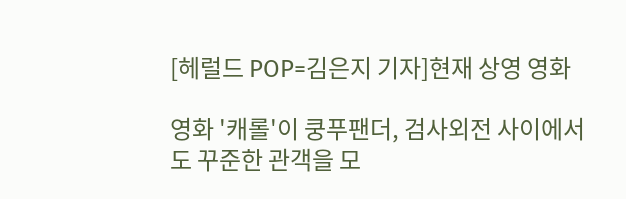[헤럴드 POP=김은지 기자]현재 상영 영화

영화 '캐롤'이 쿵푸팬더, 검사외전 사이에서도 꾸준한 관객을 모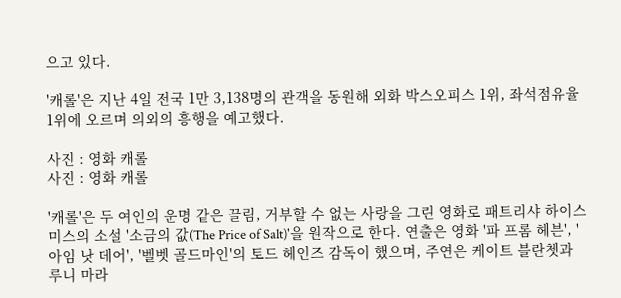으고 있다.

'캐롤'은 지난 4일 전국 1만 3,138명의 관객을 동원해 외화 박스오피스 1위, 좌석점유율 1위에 오르며 의외의 흥행을 예고했다.

사진 : 영화 캐롤
사진 : 영화 캐롤

'캐롤'은 두 여인의 운명 같은 끌림, 거부할 수 없는 사랑을 그린 영화로 패트리샤 하이스미스의 소설 '소금의 값(The Price of Salt)'을 원작으로 한다. 연출은 영화 '파 프롬 헤븐', '아임 낫 데어', '벨벳 골드마인'의 토드 헤인즈 감독이 했으며, 주연은 케이트 블란쳇과 루니 마라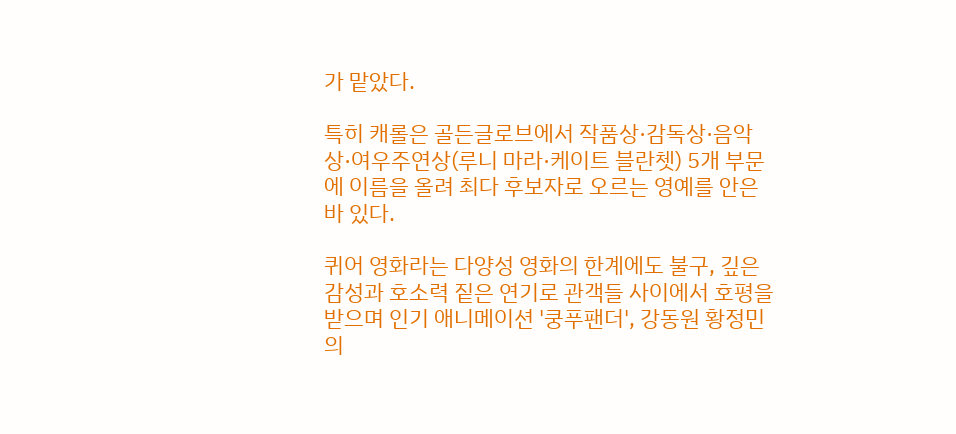가 맡았다.

특히 캐롤은 골든글로브에서 작품상·감독상·음악상·여우주연상(루니 마라·케이트 블란쳇) 5개 부문에 이름을 올려 최다 후보자로 오르는 영예를 안은 바 있다.

퀴어 영화라는 다양성 영화의 한계에도 불구, 깊은 감성과 호소력 짙은 연기로 관객들 사이에서 호평을 받으며 인기 애니메이션 '쿵푸팬더', 강동원 황정민의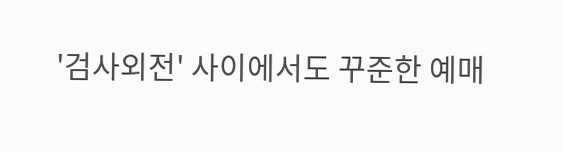'검사외전' 사이에서도 꾸준한 예매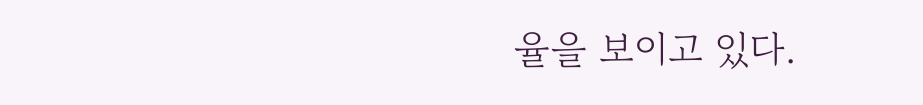율을 보이고 있다.